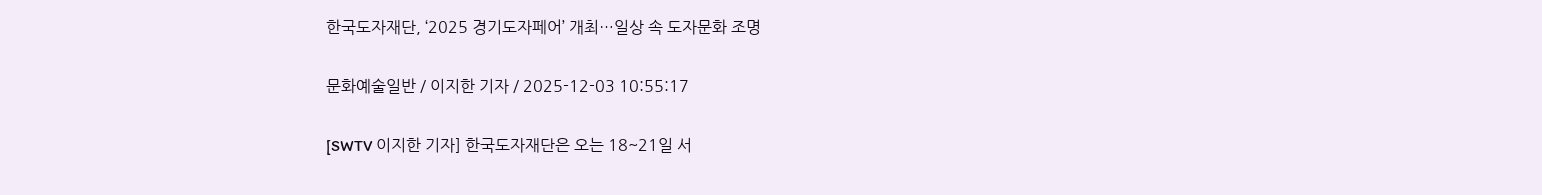한국도자재단, ‘2025 경기도자페어’ 개최…일상 속 도자문화 조명

문화예술일반 / 이지한 기자 / 2025-12-03 10:55:17

[SWTV 이지한 기자] 한국도자재단은 오는 18~21일 서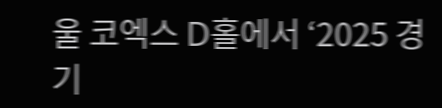울 코엑스 D홀에서 ‘2025 경기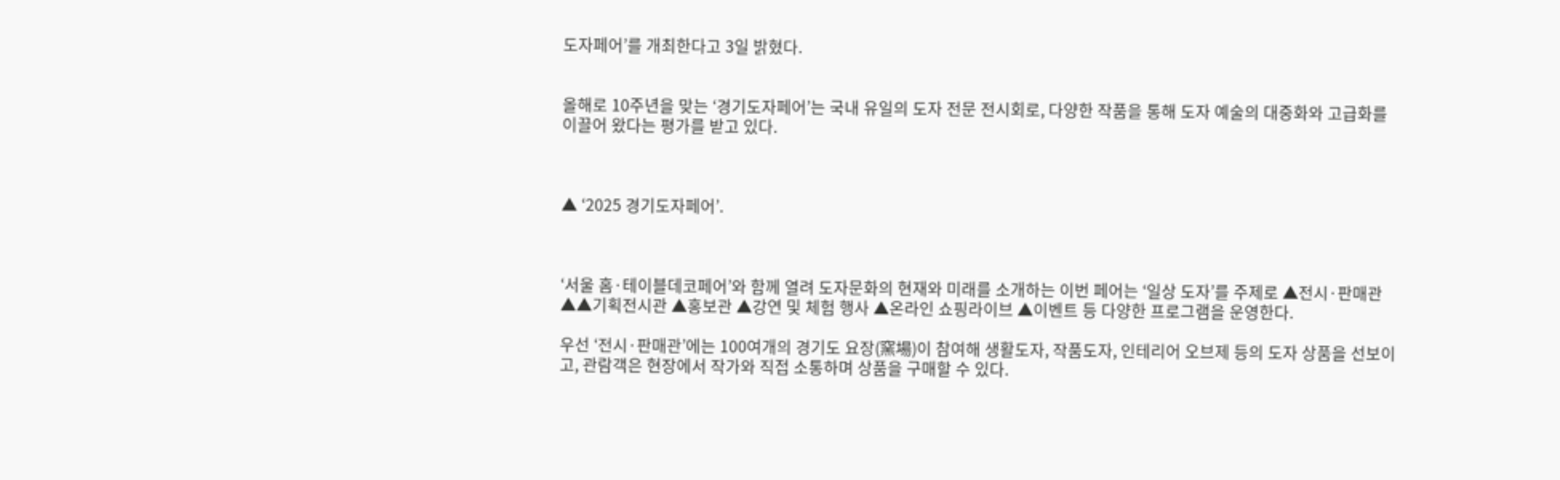도자페어’를 개최한다고 3일 밝혔다.


올해로 10주년을 맞는 ‘경기도자페어’는 국내 유일의 도자 전문 전시회로, 다양한 작품을 통해 도자 예술의 대중화와 고급화를 이끌어 왔다는 평가를 받고 있다.



▲ ‘2025 경기도자페어’.



‘서울 홈·테이블데코페어’와 함께 열려 도자문화의 현재와 미래를 소개하는 이번 페어는 ‘일상 도자’를 주제로 ▲전시·판매관 ▲▲기획전시관 ▲홍보관 ▲강연 및 체험 행사 ▲온라인 쇼핑라이브 ▲이벤트 등 다양한 프로그램을 운영한다.

우선 ‘전시·판매관’에는 100여개의 경기도 요장(窯場)이 참여해 생활도자, 작품도자, 인테리어 오브제 등의 도자 상품을 선보이고, 관람객은 현장에서 작가와 직접 소통하며 상품을 구매할 수 있다.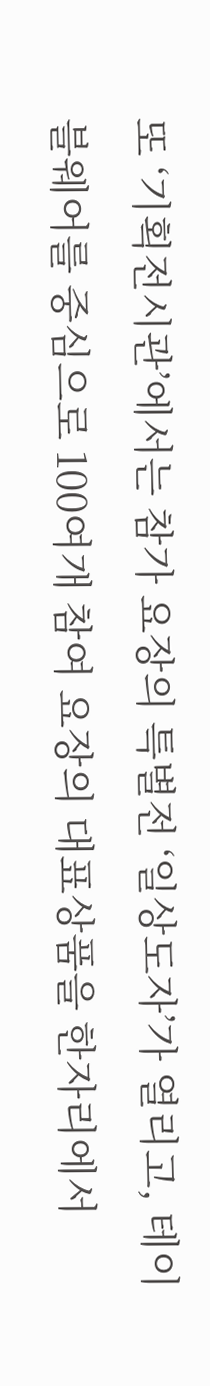또 ‘기획전시관’에서는 참가 요장의 특별전 ‘일상도자’가 열리고, 테이블웨어를 중심으로 100여개 참여 요장의 대표상품을 한자리에서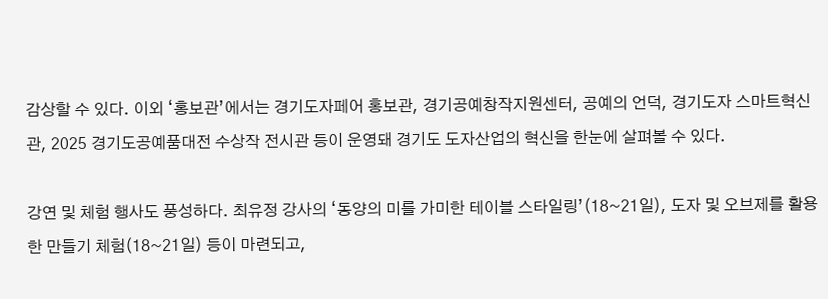감상할 수 있다. 이외 ‘홍보관’에서는 경기도자페어 홍보관, 경기공예창작지원센터, 공예의 언덕, 경기도자 스마트혁신관, 2025 경기도공예품대전 수상작 전시관 등이 운영돼 경기도 도자산업의 혁신을 한눈에 살펴볼 수 있다.

강연 및 체험 행사도 풍성하다. 최유정 강사의 ‘동양의 미를 가미한 테이블 스타일링’(18~21일), 도자 및 오브제를 활용한 만들기 체험(18~21일) 등이 마련되고,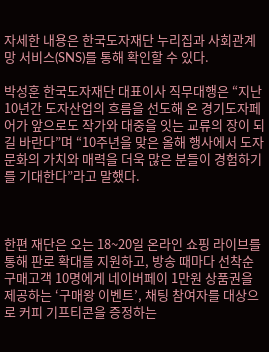자세한 내용은 한국도자재단 누리집과 사회관계망 서비스(SNS)를 통해 확인할 수 있다.

박성훈 한국도자재단 대표이사 직무대행은 “지난 10년간 도자산업의 흐름을 선도해 온 경기도자페어가 앞으로도 작가와 대중을 잇는 교류의 장이 되길 바란다”며 “10주년을 맞은 올해 행사에서 도자문화의 가치와 매력을 더욱 많은 분들이 경험하기를 기대한다”라고 말했다.



한편 재단은 오는 18~20일 온라인 쇼핑 라이브를 통해 판로 확대를 지원하고, 방송 때마다 선착순 구매고객 10명에게 네이버페이 1만원 상품권을 제공하는 ‘구매왕 이벤트’, 채팅 참여자를 대상으로 커피 기프티콘을 증정하는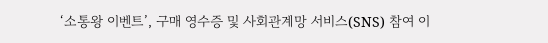‘소통왕 이벤트’, 구매 영수증 및 사회관계망 서비스(SNS) 참여 이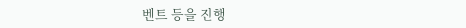벤트 등을 진행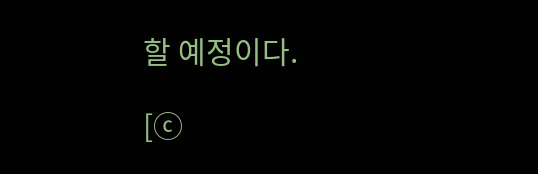할 예정이다.

[ⓒ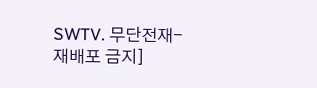SWTV. 무단전재-재배포 금지]